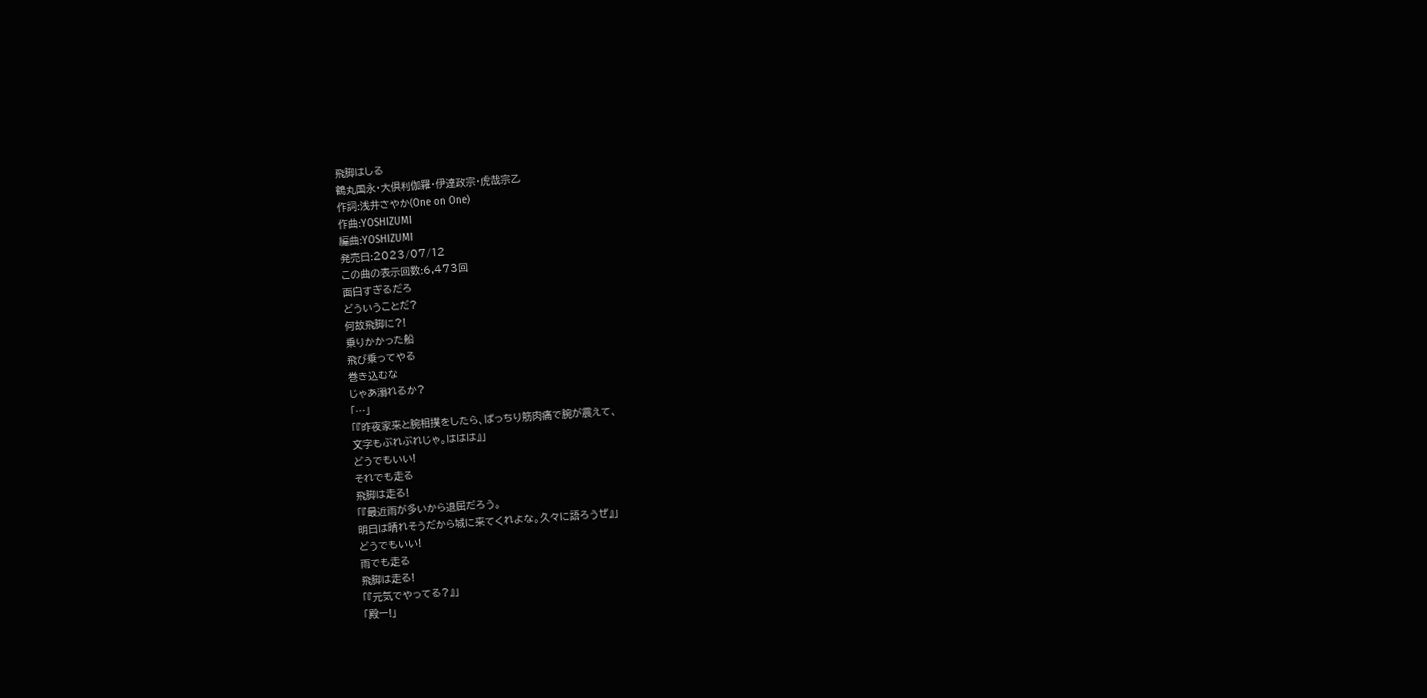飛脚はしる
鶴丸国永・大倶利伽羅・伊達政宗・虎哉宗乙
作詞:浅井さやか(One on One)
作曲:YOSHIZUMI
編曲:YOSHIZUMI
発売日:2023/07/12
この曲の表示回数:6,473回
面白すぎるだろ
どういうことだ?
何故飛脚に?!
乗りかかった船
飛び乗ってやる
巻き込むな
じゃあ溺れるか?
「…」
「『昨夜家来と腕相撲をしたら、ばっちり筋肉痛で腕が震えて、
文字もぶれぶれじゃ。ははは』」
どうでもいい!
それでも走る
飛脚は走る!
「『最近雨が多いから退屈だろう。
明日は晴れそうだから城に来てくれよな。久々に語ろうぜ』」
どうでもいい!
雨でも走る
飛脚は走る!
「『元気でやってる?』」
「殿ー!」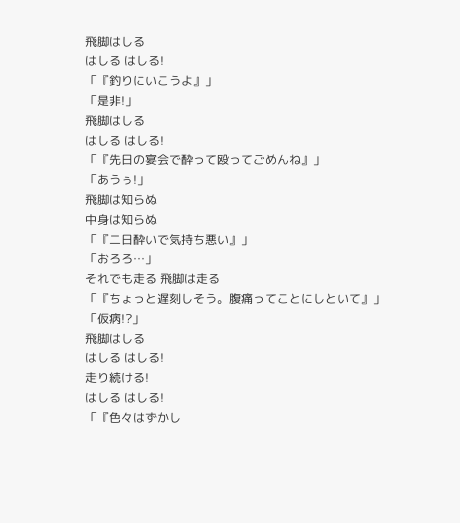飛脚はしる
はしる はしる!
「『釣りにいこうよ』」
「是非!」
飛脚はしる
はしる はしる!
「『先日の宴会で酔って殴ってごめんね』」
「あうぅ!」
飛脚は知らぬ
中身は知らぬ
「『二日酔いで気持ち悪い』」
「おろろ…」
それでも走る 飛脚は走る
「『ちょっと遅刻しそう。腹痛ってことにしといて』」
「仮病!?」
飛脚はしる
はしる はしる!
走り続ける!
はしる はしる!
「『色々はずかし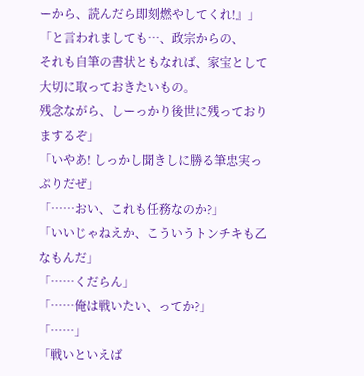ーから、読んだら即刻燃やしてくれ!』」
「と言われましても…、政宗からの、
それも自筆の書状ともなれば、家宝として大切に取っておきたいもの。
残念ながら、しーっかり後世に残っておりまするぞ」
「いやあ! しっかし聞きしに勝る筆忠実っぷりだぜ」
「……おい、これも任務なのか?」
「いいじゃねえか、こういうトンチキも乙なもんだ」
「……くだらん」
「……俺は戦いたい、ってか?」
「……」
「戦いといえば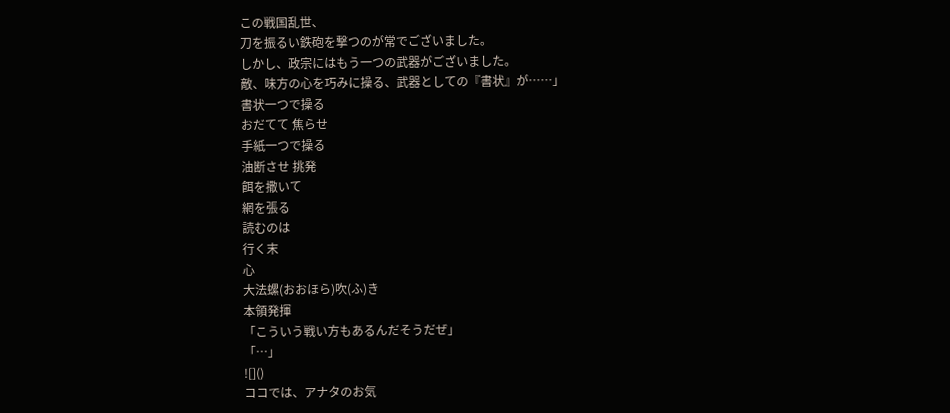この戦国乱世、
刀を振るい鉄砲を撃つのが常でございました。
しかし、政宗にはもう一つの武器がございました。
敵、味方の心を巧みに操る、武器としての『書状』が……」
書状一つで操る
おだてて 焦らせ
手紙一つで操る
油断させ 挑発
餌を撒いて
網を張る
読むのは
行く末
心
大法螺(おおほら)吹(ふ)き
本領発揮
「こういう戦い方もあるんだそうだぜ」
「…」
![]()
ココでは、アナタのお気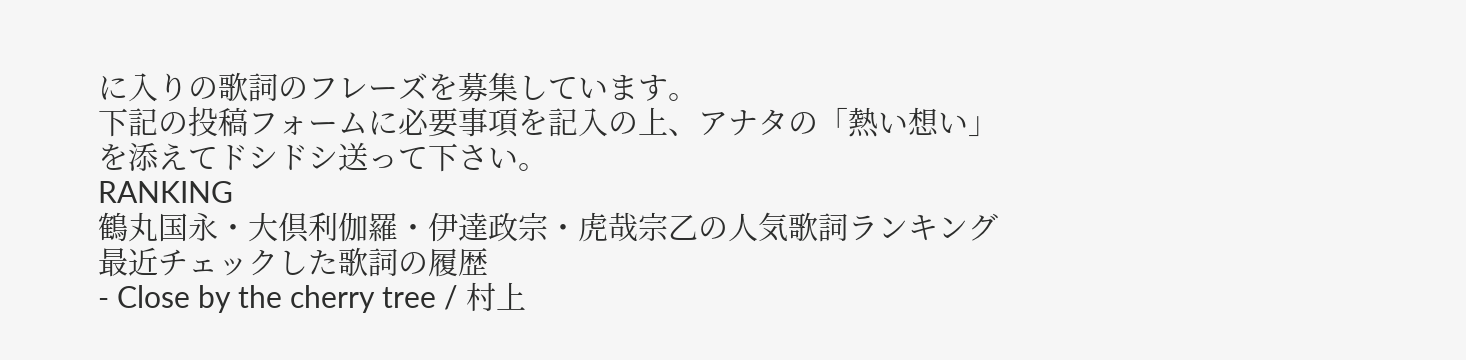に入りの歌詞のフレーズを募集しています。
下記の投稿フォームに必要事項を記入の上、アナタの「熱い想い」を添えてドシドシ送って下さい。
RANKING
鶴丸国永・大倶利伽羅・伊達政宗・虎哉宗乙の人気歌詞ランキング
最近チェックした歌詞の履歴
- Close by the cherry tree / 村上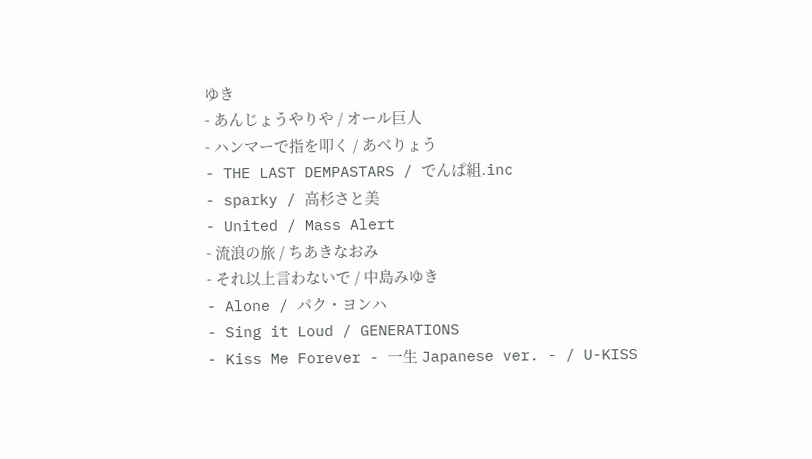ゆき
- あんじょうやりや / オール巨人
- ハンマーで指を叩く / あべりょう
- THE LAST DEMPASTARS / でんぱ組.inc
- sparky / 高杉さと美
- United / Mass Alert
- 流浪の旅 / ちあきなおみ
- それ以上言わないで / 中島みゆき
- Alone / パク・ヨンハ
- Sing it Loud / GENERATIONS
- Kiss Me Forever - 一生 Japanese ver. - / U-KISS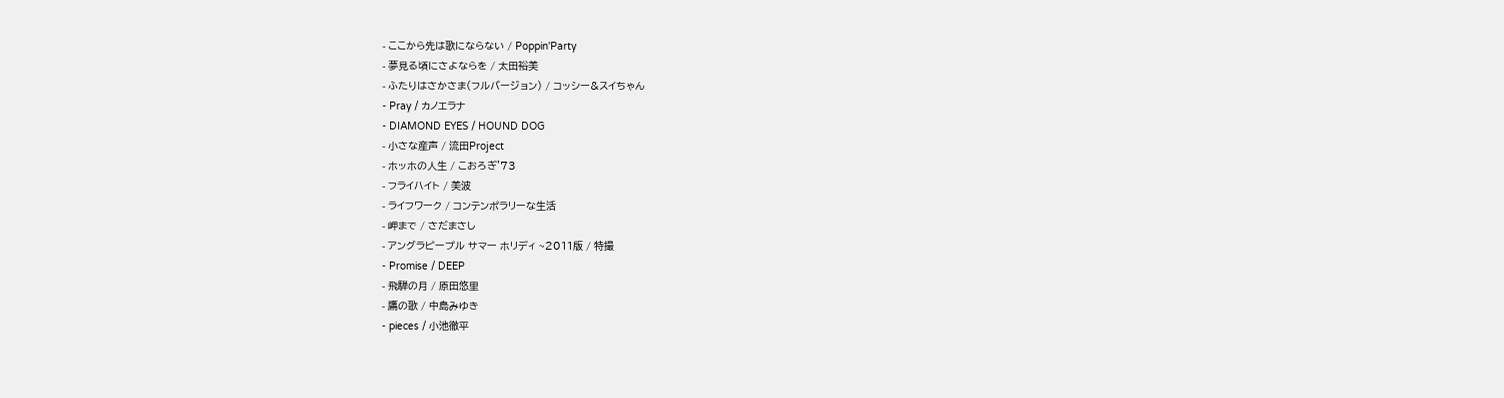- ここから先は歌にならない / Poppin'Party
- 夢見る頃にさよならを / 太田裕美
- ふたりはさかさま(フルバージョン) / コッシー&スイちゃん
- Pray / カノエラナ
- DIAMOND EYES / HOUND DOG
- 小さな産声 / 流田Project
- ホッホの人生 / こおろぎ'73
- フライハイト / 美波
- ライフワーク / コンテンポラリーな生活
- 岬まで / さだまさし
- アングラピープル サマー ホリディ ~2011版 / 特撮
- Promise / DEEP
- 飛騨の月 / 原田悠里
- 鷹の歌 / 中島みゆき
- pieces / 小池徹平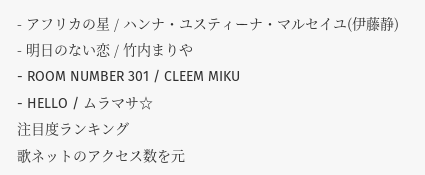- アフリカの星 / ハンナ・ユスティーナ・マルセイユ(伊藤静)
- 明日のない恋 / 竹内まりや
- ROOM NUMBER 301 / CLEEM MIKU
- HELLO / ムラマサ☆
注目度ランキング
歌ネットのアクセス数を元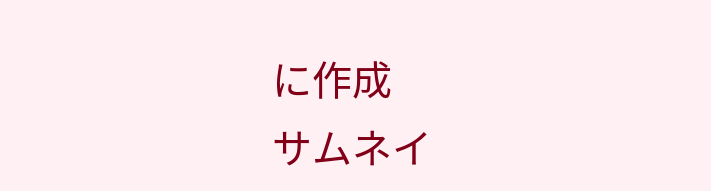に作成
サムネイ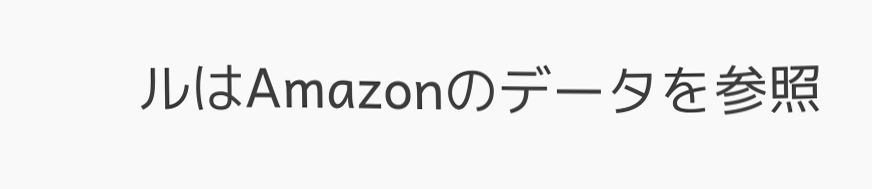ルはAmazonのデータを参照